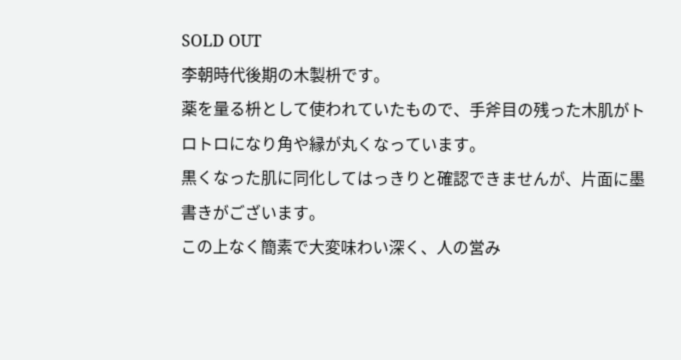SOLD OUT
李朝時代後期の木製枡です。
薬を量る枡として使われていたもので、手斧目の残った木肌がトロトロになり角や縁が丸くなっています。
黒くなった肌に同化してはっきりと確認できませんが、片面に墨書きがございます。
この上なく簡素で大変味わい深く、人の営み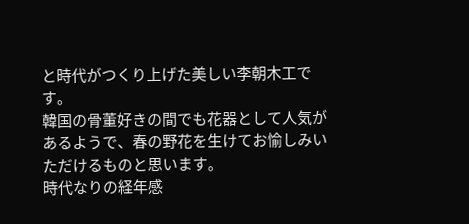と時代がつくり上げた美しい李朝木工です。
韓国の骨董好きの間でも花器として人気があるようで、春の野花を生けてお愉しみいただけるものと思います。
時代なりの経年感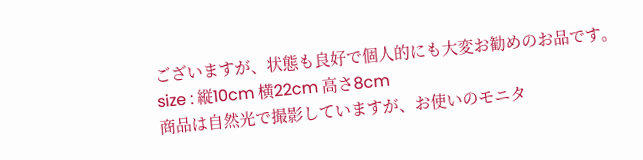ございますが、状態も良好で個人的にも大変お勧めのお品です。
size : 縦10cm 横22cm 高さ8cm
商品は自然光で撮影していますが、お使いのモニタ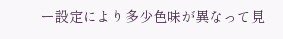ー設定により多少色味が異なって見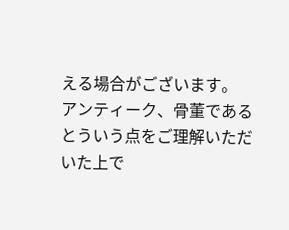える場合がございます。
アンティーク、骨董であるとういう点をご理解いただいた上で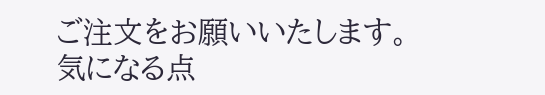ご注文をお願いいたします。
気になる点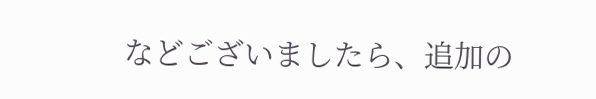などございましたら、追加の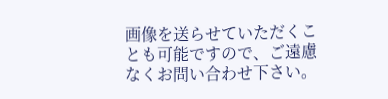画像を送らせていただくことも可能ですので、ご遠慮なくお問い合わせ下さい。